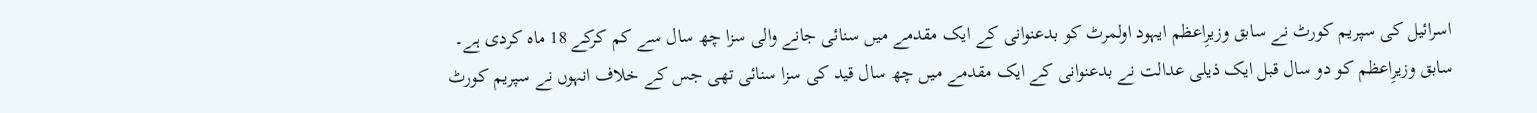اسرائیل کی سپریم کورٹ نے سابق وزیرِاعظم ایہود اولمرٹ کو بدعنوانی کے ایک مقدمے میں سنائی جانے والی سزا چھ سال سے کم کرکے 18 ماہ کردی ہے۔
سابق وزیرِاعظم کو دو سال قبل ایک ذیلی عدالت نے بدعنوانی کے ایک مقدمے میں چھ سال قید کی سزا سنائی تھی جس کے خلاف انہوں نے سپریم کورٹ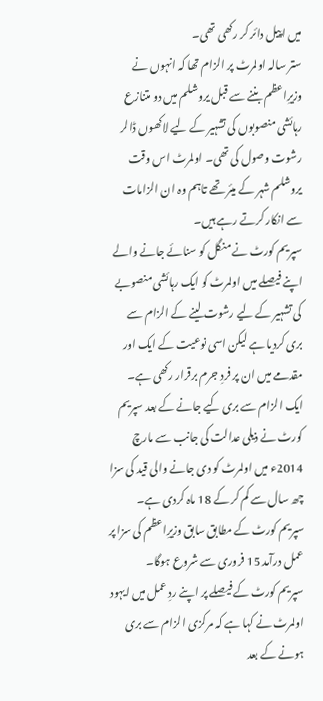میں اپیل دائر کر رکھی تھی۔
ستر سالہ اولمرٹ پر الزام تھا کہ انہوں نے وزیرِاعظم بننے سے قبل یروشلم میں دو متنازع رہائشی منصوبوں کی تشہیر کے لیے لاکھوں ڈالر رشوت وصول کی تھی۔ اولمرٹ اس وقت یروشلم شہر کے میئر تھے تاہم وہ ان الزامات سے انکار کرتے رہے ہیں۔
سپریم کورٹ نے منگل کو سنائے جانے والے اپنے فیصلے میں اولمرٹ کو ایک رہائشی منصوبے کی تشہیر کے لیے رشوت لینے کے الزام سے بری کردیا ہے لیکن اسی نوعیت کے ایک اور مقدمے میں ان پر فردِ جرم برقرار رکھی ہے۔
ایک الزام سے بری کیے جانے کے بعد سپریم کورٹ نے ذیلی عدالت کی جانب سے مارچ 2014ء میں اولمرٹ کو دی جانے والی قید کی سزا چھ سال سے کم کر کے 18 ماہ کردی ہے۔
سپریم کورٹ کے مطابق سابق وزیرِاعظم کی سزا پر عمل درآمد 15 فروری سے شروع ہوگا۔
سپریم کورٹ کے فیصلے پر اپنے ردِ عمل میں ایہود اولمرٹ نے کہا ہے کہ مرکزی الزام سے بری ہونے کے بعد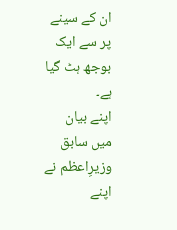ان کے سینے پر سے ایک بوجھ ہٹ گیا ہے۔
اپنے بیان میں سابق وزیرِاعظم نے اپنے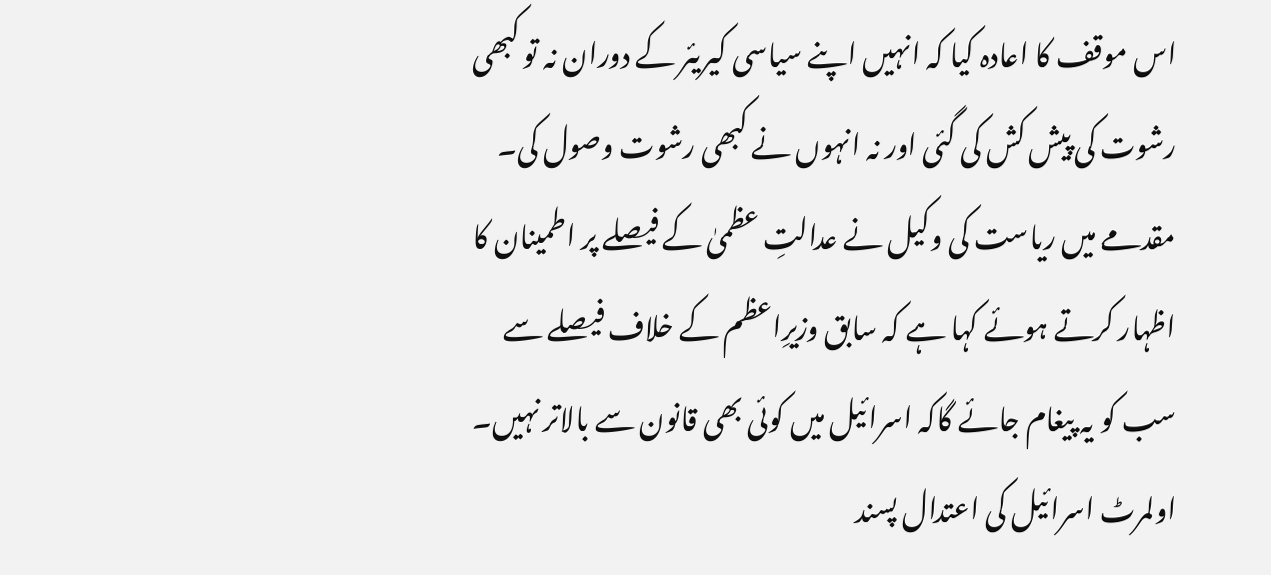اس موقف کا اعادہ کیا کہ انہیں اپنے سیاسی کیریئر کے دوران نہ تو کبھی رشوت کی پیش کش کی گئی اور نہ انہوں نے کبھی رشوت وصول کی۔
مقدمے میں ریاست کی وکیل نے عدالتِ عظمیٰ کے فیصلے پر اطمینان کا اظہار کرتے ہوئے کہا ہے کہ سابق وزیرِاعظم کے خلاف فیصلے سے سب کو یہ پیغام جائے گاکہ اسرائیل میں کوئی بھی قانون سے بالاتر نہیں۔
اولمرٹ اسرائیل کی اعتدال پسند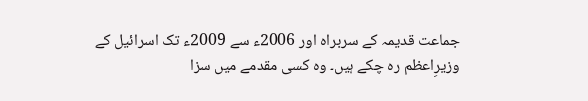جماعت قدیمہ کے سربراہ اور 2006ء سے 2009ء تک اسرائیل کے وزیرِاعظم رہ چکے ہیں۔ وہ کسی مقدمے میں سزا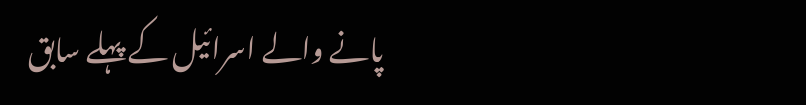پانے والے اسرائیل کے پہلے سابق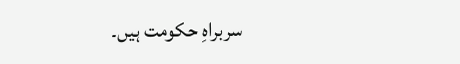سربراہِ حکومت ہیں۔